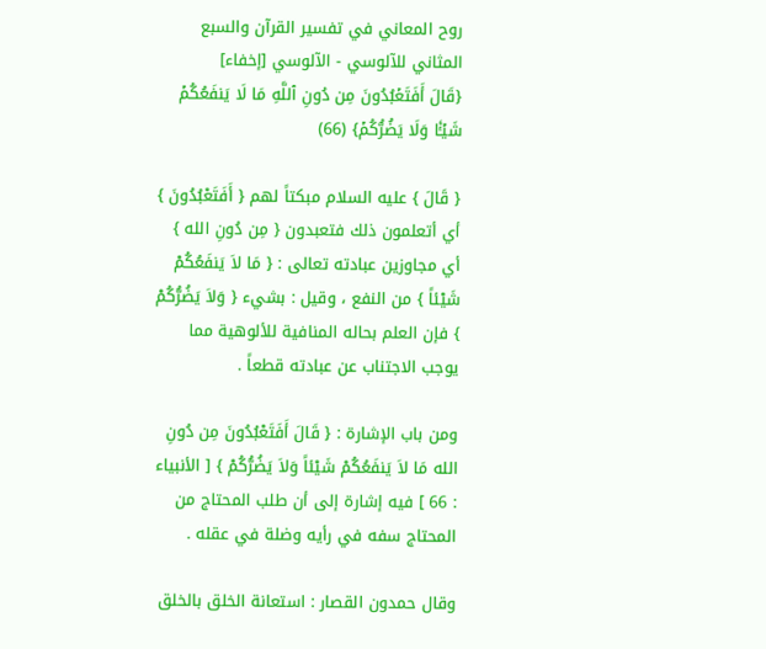روح المعاني في تفسير القرآن والسبع المثاني للآلوسي - الآلوسي [إخفاء]
{قَالَ أَفَتَعۡبُدُونَ مِن دُونِ ٱللَّهِ مَا لَا يَنفَعُكُمۡ شَيۡـٔٗا وَلَا يَضُرُّكُمۡ} (66)

{ قَالَ } عليه السلام مبكتاً لهم { أَفَتَعْبُدُونَ } أي أتعلمون ذلك فتعبدون { مِن دُونِ الله } أي مجاوزين عبادته تعالى : { مَا لاَ يَنفَعُكُمْ شَيْئاً } من النفع ، وقيل : بشيء { وَلاَ يَضُرُّكُمْ } فإن العلم بحاله المنافية للألوهية مما يوجب الاجتناب عن عبادته قطعاً .

ومن باب الإشارة : { قَالَ أَفَتَعْبُدُونَ مِن دُونِ الله مَا لاَ يَنفَعُكُمْ شَيْئاً وَلاَ يَضُرُّكُمْ } [ الأنبياء : 66 ] فيه إشارة إلى أن طلب المحتاج من المحتاج سفه في رأيه وضلة في عقله .

وقال حمدون القصار : استعانة الخلق بالخلق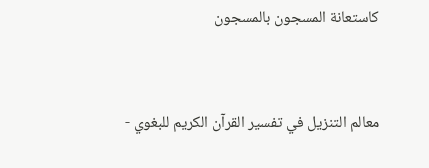كاستعانة المسجون بالمسجون


معالم التنزيل في تفسير القرآن الكريم للبغوي -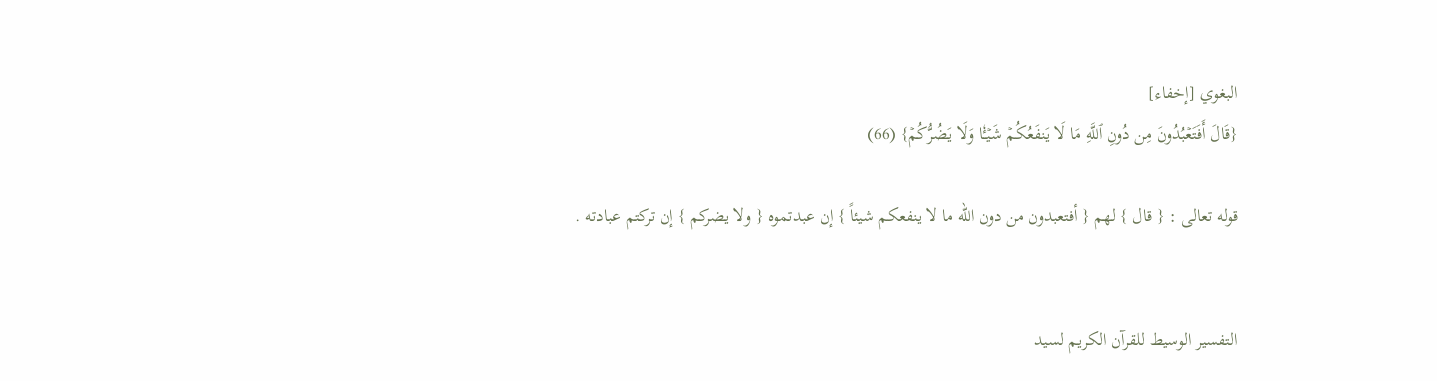البغوي [إخفاء]
{قَالَ أَفَتَعۡبُدُونَ مِن دُونِ ٱللَّهِ مَا لَا يَنفَعُكُمۡ شَيۡـٔٗا وَلَا يَضُرُّكُمۡ} (66)

قوله تعالى : { قال } لهم { أفتعبدون من دون الله ما لا ينفعكم شيئاً } إن عبدتموه { ولا يضركم } إن تركتم عبادته .


التفسير الوسيط للقرآن الكريم لسيد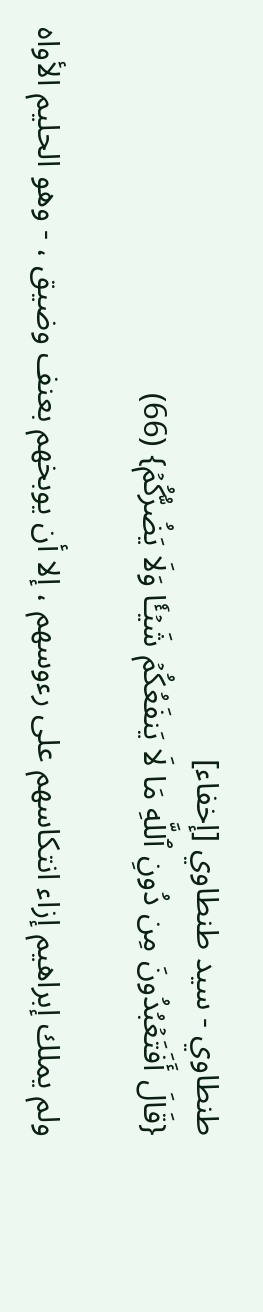طنطاوي - سيد طنطاوي [إخفاء]
{قَالَ أَفَتَعۡبُدُونَ مِن دُونِ ٱللَّهِ مَا لَا يَنفَعُكُمۡ شَيۡـٔٗا وَلَا يَضُرُّكُمۡ} (66)

ولم يملك إبراهيم إزاء انتكاسهم على رءوسهم ، إلا أن يوبخهم بعنف وضيق ، - وهو الحليم الأواه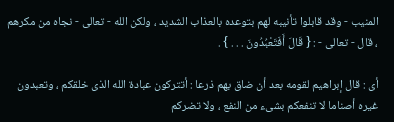المنيب - وقد قابلوا تأنيبه لهم بتوعده بالعذاب الشديد ، ولكن الله - تعالى - نجاه من مكرهم ، قال - تعالى - : { قَالَ أَفَتَعْبُدُونَ . . . } .

أى : قال إبراهيم لقومه بعد أن ضاق بهم ذرعا : أتتركون عبادة الله الذى خلقكم ، وتعبدون غيره أصناما لا تنفعكم بشىء من النفع ، ولا تضركم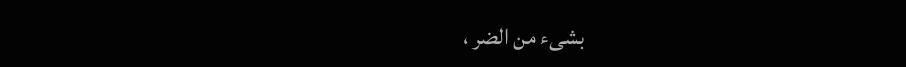بشىء من الضر ،